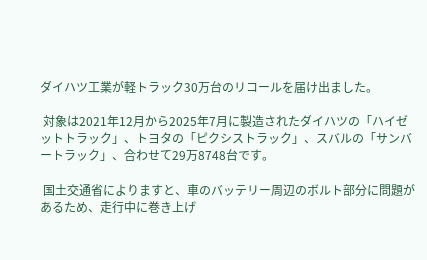ダイハツ工業が軽トラック30万台のリコールを届け出ました。

 対象は2021年12月から2025年7月に製造されたダイハツの「ハイゼットトラック」、トヨタの「ピクシストラック」、スバルの「サンバートラック」、合わせて29万8748台です。

 国土交通省によりますと、車のバッテリー周辺のボルト部分に問題があるため、走行中に巻き上げ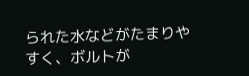られた水などがたまりやすく、ボルトが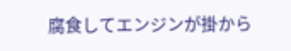腐食してエンジンが掛から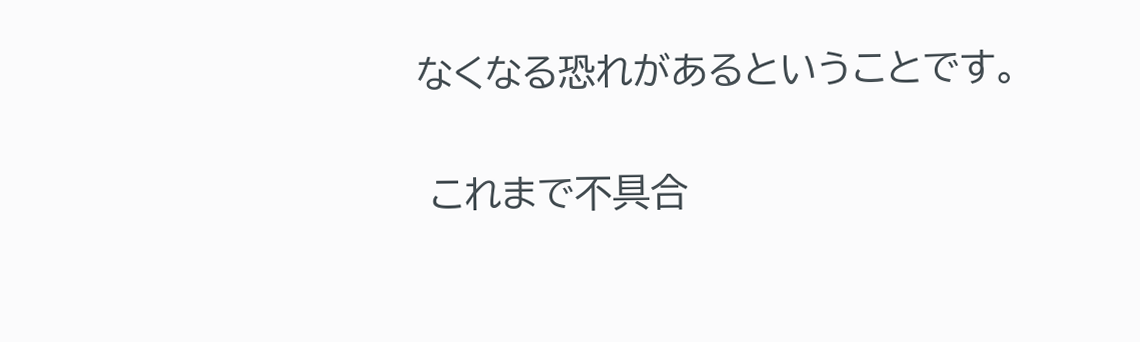なくなる恐れがあるということです。

 これまで不具合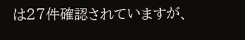は27件確認されていますが、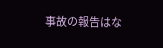事故の報告はな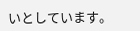いとしています。